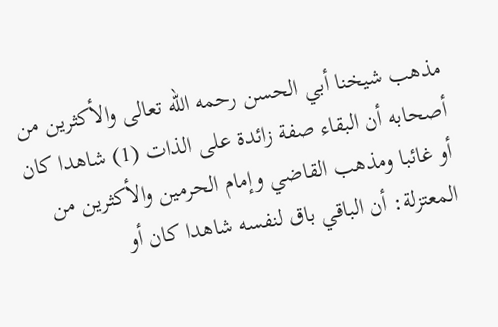مذهب شيخنا أبي الحسن رحمه الله تعالى والأكثرين من أصحابه أن البقاء صفة زائدة على الذات (1) شاهدا كان أو غائبا ومذهب القاضي وإمام الحرمين والأكثرين من المعتزلة: أن الباقي باق لنفسه شاهدا كان أو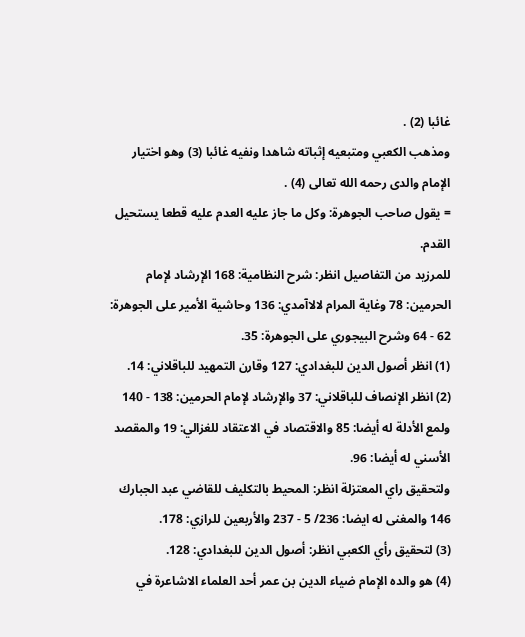غائبا (2) .
ومذهب الكعبي ومتبعيه إثباته شاهدا ونفيه غائبا (3) وهو اختيار الإمام والدى رحمه الله تعالى (4) .
= يقول صاحب الجوهرة: وكل ما جاز عليه العدم عليه قطعا يستحيل القدم.
للمرزيد من التفاصيل انظر: شرح النظامية: 168 الإرشاد لإمام الحرمين: 78 وغاية المرام لالاآمدي: 136 وحاشية الأمير على الجوهرة: 62 - 64 وشرح البيجوري على الجوهرة: 35.
(1) انظر أصول الدين للبغدادي: 127 وقارن التمهيد للباقلاني: 14.
(2) انظر الإنصاف للباقلاني: 37 والإرشاد لإمام الحرمين: 138 - 140 ولمع الأدلة له أيضا: 85 والاقتصاد في الاعتقاد للغزالي: 19 والمقصد الأسني له أيضا: 96.
ولتحقيق راي المعتزلة انظر: المحيط بالتكليف للقاضي عبد الجبارك 146 والمغنى له ايضا: 236/ 5 - 237 والأربعين للرازي: 178.
(3) لتحقيق رأي الكعبي انظر: أصول الدين للبغدادي: 128.
(4) هو والده الإمام ضياء الدين بن عمر أحد العلماء الاشاعرة في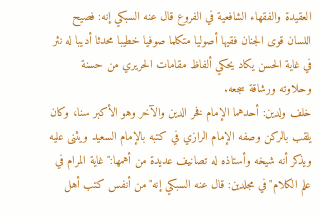العقيدة والفقهاء الشافعية في الفروع قال عنه السبكي إنه: فصيح اللسان قوى الجنان فقيها أصوليا متكلما صوفيا خطيبا محدثا أديبا له نثر في غاية الحسن يكاد يحكي ألفاظ مقامات الحريري من حسنة وحلاوته ورشاقة سجعه.
خلف ولدين: أحدهما الإمام فخر الدين والآخر وهو الأكبر سنا، وكان يلقب بالركن وصفه الإمام الرازي في كتبه بالإمام السعيد ويثنى عليه ويذكر أنه شيخه وأستاذه له تصانيف عديدة من أهمها:"غاية المرام في علم الكلام"في مجلدين: قال عنه السبكي إنه"من أنفس كتب أهل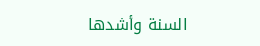السنة وأشدها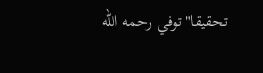تحقيقا"توفي رحمه الله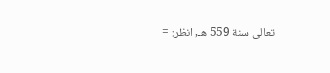تعالى سنة 559 هـ, انظر: =